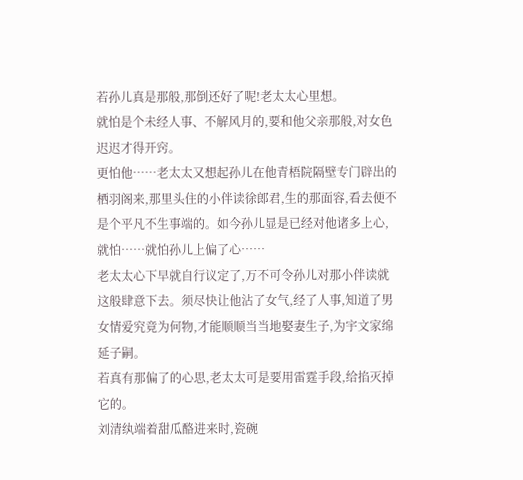若孙儿真是那般,那倒还好了呢!老太太心里想。
就怕是个未经人事、不解风月的,要和他父亲那般,对女色迟迟才得开窍。
更怕他……老太太又想起孙儿在他青梧院隔壁专门辟出的栖羽阁来,那里头住的小伴读徐郎君,生的那面容,看去便不是个平凡不生事端的。如今孙儿显是已经对他诸多上心,就怕……就怕孙儿上偏了心……
老太太心下早就自行议定了,万不可令孙儿对那小伴读就这般肆意下去。须尽快让他沾了女气,经了人事,知道了男女情爱究竟为何物,才能顺顺当当地娶妻生子,为宇文家绵延子嗣。
若真有那偏了的心思,老太太可是要用雷霆手段,给掐灭掉它的。
刘清纨端着甜瓜酪进来时,瓷碗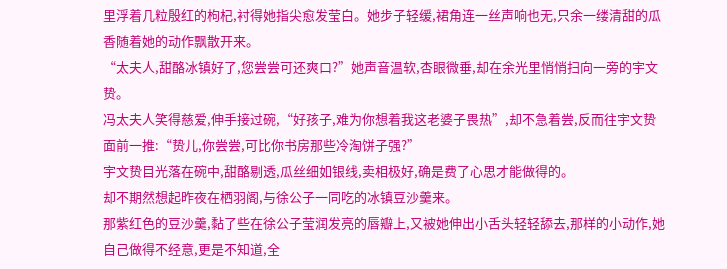里浮着几粒殷红的枸杞,衬得她指尖愈发莹白。她步子轻缓,裙角连一丝声响也无,只余一缕清甜的瓜香随着她的动作飘散开来。
“太夫人,甜酪冰镇好了,您尝尝可还爽口?”她声音温软,杏眼微垂,却在余光里悄悄扫向一旁的宇文贽。
冯太夫人笑得慈爱,伸手接过碗,“好孩子,难为你想着我这老婆子畏热”,却不急着尝,反而往宇文贽面前一推:“贽儿,你尝尝,可比你书房那些冷淘饼子强?”
宇文贽目光落在碗中,甜酪剔透,瓜丝细如银线,卖相极好,确是费了心思才能做得的。
却不期然想起昨夜在栖羽阁,与徐公子一同吃的冰镇豆沙羹来。
那紫红色的豆沙羹,黏了些在徐公子莹润发亮的唇瓣上,又被她伸出小舌头轻轻舔去,那样的小动作,她自己做得不经意,更是不知道,全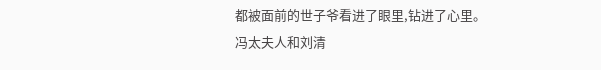都被面前的世子爷看进了眼里,钻进了心里。
冯太夫人和刘清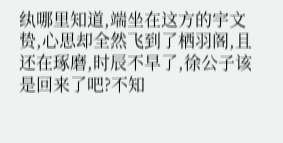纨哪里知道,端坐在这方的宇文贽,心思却全然飞到了栖羽阁,且还在琢磨,时辰不早了,徐公子该是回来了吧?不知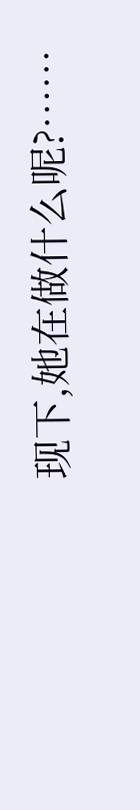现下,她在做什么呢?……